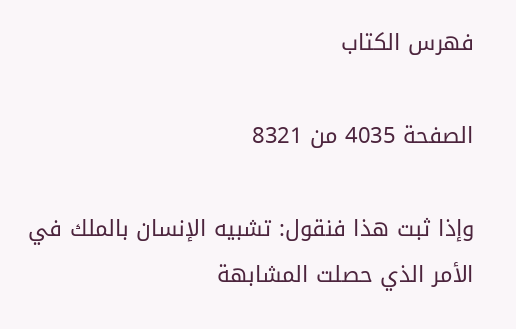فهرس الكتاب

الصفحة 4035 من 8321

وإذا ثبت هذا فنقول: تشبيه الإنسان بالملك في الأمر الذي حصلت المشابهة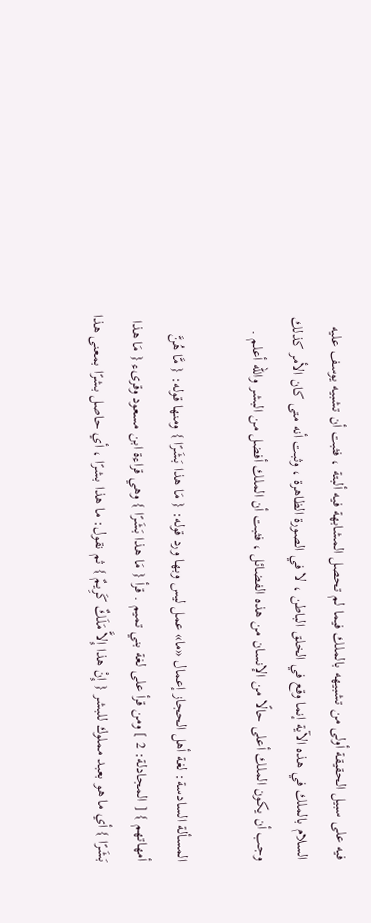فيه على سبيل الحقيقة أولى من تشبيهه بالملك فيما لم تحصل المشابهة فيه ألبتة ، فثبت أن تشبيه يوسف عليه السلام بالملك في هذه الآية إنما وقع في الخلق الباطن ، لا في الصورة الظاهرة ، وثبت أنه متى كان الأمر كذلك وجب أن يكون الملك أعلى حالًا من الإنسان من هذه الفضائل ، فثبت أن الملك أفضل من البشر والله أعلم .

المسألة السادسة: لغة أهل الحجاز إعمال «ما» عمل ليس وبها ورد قوله: { مَا هذا بَشَرًا } ومنها قوله: { مَّا هُنَّ أمهاتهم } [ المجادلة: 2 ] ومن قرأ على لغة بني تميم . قرأ { مَا هذا بَشَرًا } وهي قراءة ابن مسعود وقرىء { مَا هذا بَشَرًا } أي ما هو بعبد مملوك للبشر { إِنْ هذا إِلاَّ مَلَكٌ كَرِيمٌ } ثم نقول: ما هذا بشرًا ، أي حاصل بشرًا بمعنى هذا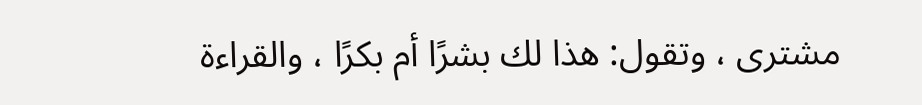مشترى ، وتقول: هذا لك بشرًا أم بكرًا ، والقراءة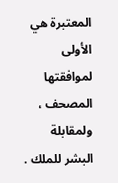المعتبرة هي الأولى لموافقتها المصحف ، ولمقابلة البشر للملك .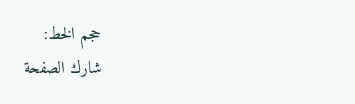حجم الخط:
شارك الصفحة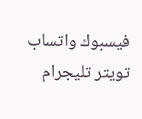فيسبوك واتساب تويتر تليجرام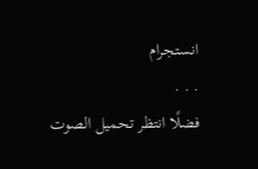انستجرام
. . .
فضلًا انتظر تحميل الصوت